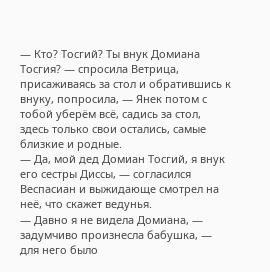— Кто? Тосгий? Ты внук Домиана Тосгия? — спросила Ветрица, присаживаясь за стол и обратившись к внуку, попросила, — Янек потом с тобой уберём всё, садись за стол, здесь только свои остались, самые близкие и родные.
— Да, мой дед Домиан Тосгий, я внук его сестры Диссы, — согласился Веспасиан и выжидающе смотрел на неё, что скажет ведунья.
— Давно я не видела Домиана, — задумчиво произнесла бабушка, — для него было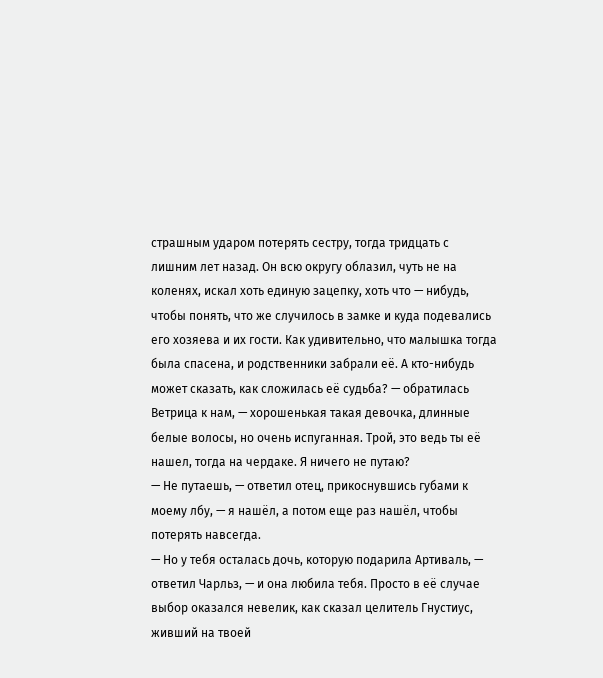страшным ударом потерять сестру, тогда тридцать с лишним лет назад. Он всю округу облазил, чуть не на коленях, искал хоть единую зацепку, хоть что — нибудь, чтобы понять, что же случилось в замке и куда подевались его хозяева и их гости. Как удивительно, что малышка тогда была спасена, и родственники забрали её. А кто-нибудь может сказать, как сложилась её судьба? — обратилась Ветрица к нам, — хорошенькая такая девочка, длинные белые волосы, но очень испуганная. Трой, это ведь ты её нашел, тогда на чердаке. Я ничего не путаю?
— Не путаешь, — ответил отец, прикоснувшись губами к моему лбу, — я нашёл, а потом еще раз нашёл, чтобы потерять навсегда.
— Но у тебя осталась дочь, которую подарила Артиваль, — ответил Чарльз, — и она любила тебя. Просто в её случае выбор оказался невелик, как сказал целитель Гнустиус, живший на твоей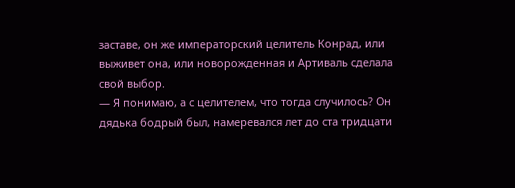заставе, он же императорский целитель Конрад, или выживет она, или новорожденная и Артиваль сделала свой выбор.
— Я понимаю, а с целителем, что тогда случилось? Он дядька бодрый был, намеревался лет до ста тридцати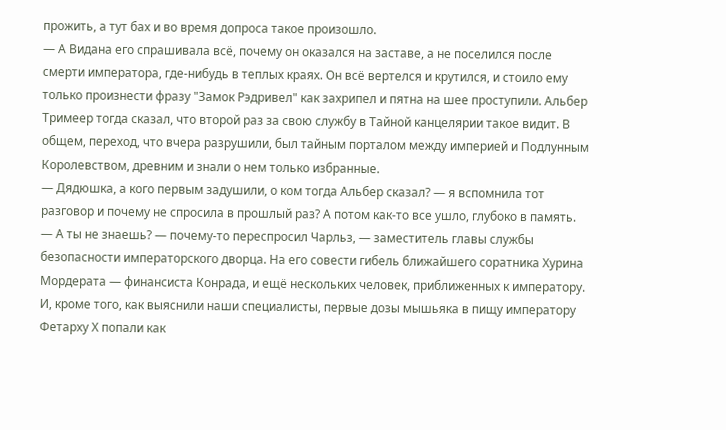прожить, а тут бах и во время допроса такое произошло.
— А Видана его спрашивала всё, почему он оказался на заставе, а не поселился после смерти императора, где-нибудь в теплых краях. Он всё вертелся и крутился, и стоило ему только произнести фразу "Замок Рэдривел" как захрипел и пятна на шее проступили. Альбер Тримеер тогда сказал, что второй раз за свою службу в Тайной канцелярии такое видит. В общем, переход, что вчера разрушили, был тайным порталом между империей и Подлунным Королевством, древним и знали о нем только избранные.
— Дядюшка, а кого первым задушили, о ком тогда Альбер сказал? — я вспомнила тот разговор и почему не спросила в прошлый раз? А потом как-то все ушло, глубоко в память.
— А ты не знаешь? — почему-то переспросил Чарльз, — заместитель главы службы безопасности императорского дворца. На его совести гибель ближайшего соратника Хурина Мордерата — финансиста Конрада, и ещё нескольких человек, приближенных к императору. И, кроме того, как выяснили наши специалисты, первые дозы мышьяка в пищу императору Фетарху Х попали как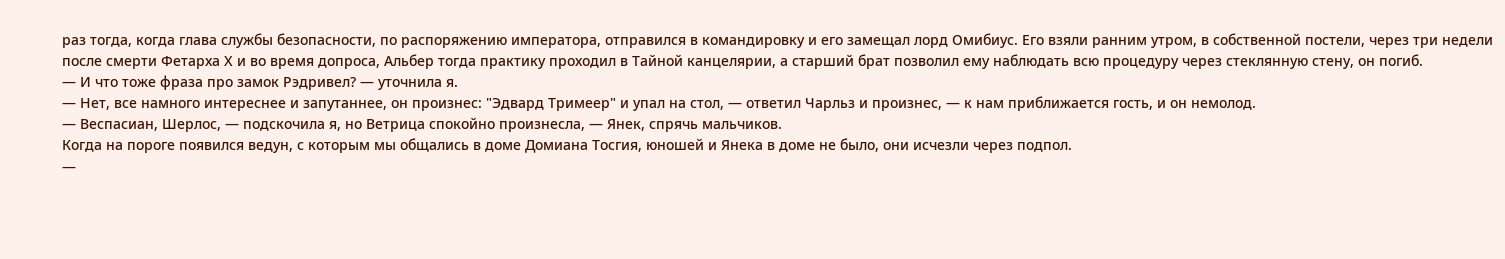раз тогда, когда глава службы безопасности, по распоряжению императора, отправился в командировку и его замещал лорд Омибиус. Его взяли ранним утром, в собственной постели, через три недели после смерти Фетарха Х и во время допроса, Альбер тогда практику проходил в Тайной канцелярии, а старший брат позволил ему наблюдать всю процедуру через стеклянную стену, он погиб.
— И что тоже фраза про замок Рэдривел? — уточнила я.
— Нет, все намного интереснее и запутаннее, он произнес: "Эдвард Тримеер" и упал на стол, — ответил Чарльз и произнес, — к нам приближается гость, и он немолод.
— Веспасиан, Шерлос, — подскочила я, но Ветрица спокойно произнесла, — Янек, спрячь мальчиков.
Когда на пороге появился ведун, с которым мы общались в доме Домиана Тосгия, юношей и Янека в доме не было, они исчезли через подпол.
—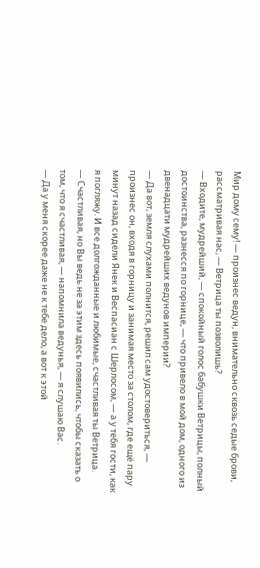Мир дому сему! — произнес ведун, внимательно сквозь седые брови, рассматривая нас, — Ветрица ты позволишь?
— Входите, мудрейший, — спокойный голос бабушки Ветрицы, полный достоинства, разнесся по горнице, — что привело в мой дом, одного из двенадцати мудрейших ведунов империи?
— Да вот, земля слухами полнится, решил сам удостовериться, — произнес он, входя в горницу и занимая место за столом, где ещё пару минут назад сидели Янек и Веспасиан с Шерлосом, — а у тебя гости, как я погляжу. И все долгожданные и любимые, счастливая ты Ветрица.
— Счастливая, но Вы ведь не за этим здесь появились, чтобы сказать о том, что я счастливая, — напомнила ведунья, — я слушаю Вас.
— Да у меня скорее даже не к тебе дело, а вот к этой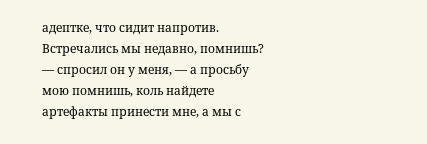адептке, что сидит напротив. Встречались мы недавно, помнишь? — спросил он у меня, — а просьбу мою помнишь, коль найдете артефакты принести мне, а мы с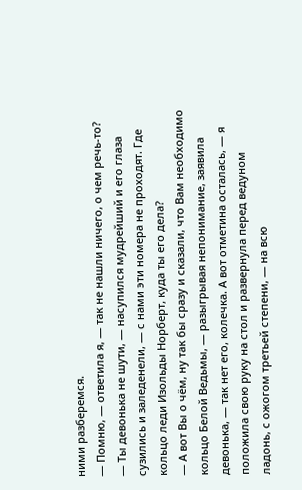ними разберемся.
— Помню, — ответила я, — так не нашли ничего, о чем речь-то?
— Ты девонька не шути, — насупился мудрейший и его глаза сузились и заледенели, — с нами эти номера не проходят. Где кольцо леди Изольды Норберт, куда ты его дела?
— А вот Вы о чём, ну так бы сразу и сказали, что Вам необходимо кольцо Белой Ведьмы, — разыгрывая непонимание, заявила девонька, — так нет его, колечка. А вот отметина осталась, — я положила свою руку на стол и развернула перед ведуном ладонь, с ожогом третьей степени, — на всю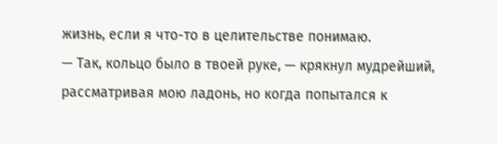жизнь, если я что-то в целительстве понимаю.
— Так, кольцо было в твоей руке, — крякнул мудрейший, рассматривая мою ладонь, но когда попытался к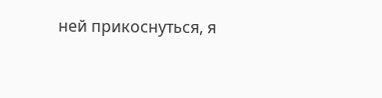ней прикоснуться, я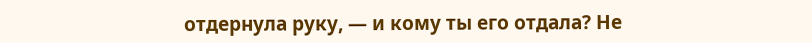отдернула руку, — и кому ты его отдала? Не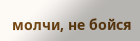молчи, не бойся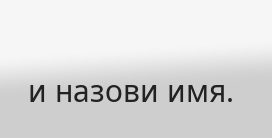и назови имя.